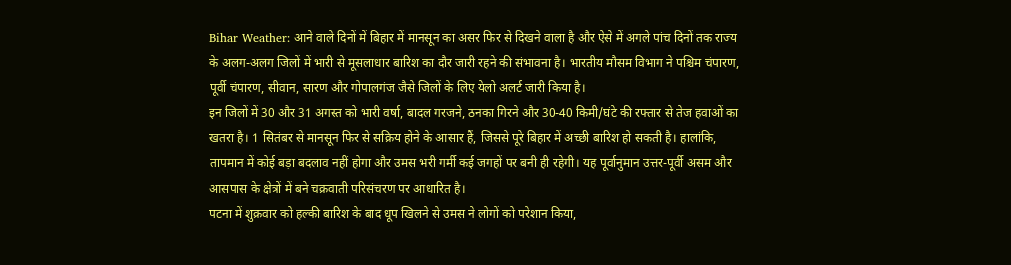Bihar Weather: आने वाले दिनों में बिहार में मानसून का असर फिर से दिखने वाला है और ऐसे में अगले पांच दिनों तक राज्य के अलग-अलग जिलों में भारी से मूसलाधार बारिश का दौर जारी रहने की संभावना है। भारतीय मौसम विभाग ने पश्चिम चंपारण, पूर्वी चंपारण, सीवान, सारण और गोपालगंज जैसे जिलों के लिए येलो अलर्ट जारी किया है।
इन जिलों में 30 और 31 अगस्त को भारी वर्षा, बादल गरजने, ठनका गिरने और 30-40 किमी/घंटे की रफ्तार से तेज हवाओं का खतरा है। 1 सितंबर से मानसून फिर से सक्रिय होने के आसार हैं, जिससे पूरे बिहार में अच्छी बारिश हो सकती है। हालांकि, तापमान में कोई बड़ा बदलाव नहीं होगा और उमस भरी गर्मी कई जगहों पर बनी ही रहेगी। यह पूर्वानुमान उत्तर-पूर्वी असम और आसपास के क्षेत्रों में बने चक्रवाती परिसंचरण पर आधारित है।
पटना में शुक्रवार को हल्की बारिश के बाद धूप खिलने से उमस ने लोगों को परेशान किया,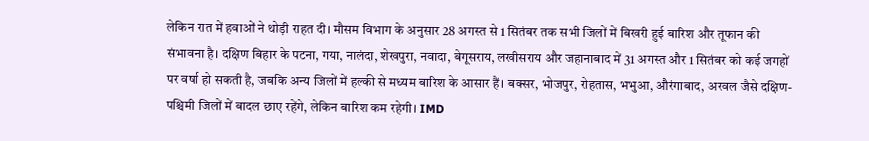लेकिन रात में हवाओं ने थोड़ी राहत दी। मौसम विभाग के अनुसार 28 अगस्त से 1 सितंबर तक सभी जिलों में बिखरी हुई बारिश और तूफान की संभावना है। दक्षिण बिहार के पटना, गया, नालंदा, शेखपुरा, नवादा, बेगूसराय, लखीसराय और जहानाबाद में 31 अगस्त और 1 सितंबर को कई जगहों पर वर्षा हो सकती है, जबकि अन्य जिलों में हल्की से मध्यम बारिश के आसार हैं। बक्सर, भोजपुर, रोहतास, भभुआ, औरंगाबाद, अरवल जैसे दक्षिण-पश्चिमी जिलों में बादल छाए रहेंगे, लेकिन बारिश कम रहेगी। IMD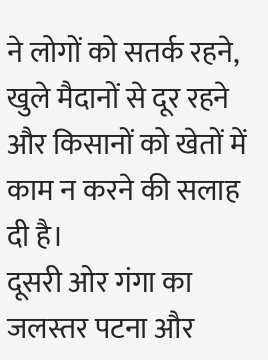ने लोगों को सतर्क रहने, खुले मैदानों से दूर रहने और किसानों को खेतों में काम न करने की सलाह दी है।
दूसरी ओर गंगा का जलस्तर पटना और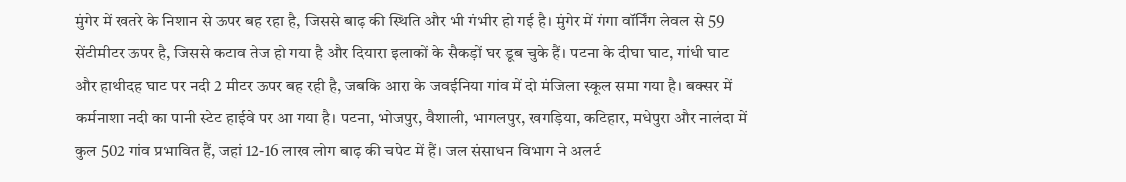मुंगेर में खतरे के निशान से ऊपर बह रहा है, जिससे बाढ़ की स्थिति और भी गंभीर हो गई है। मुंगेर में गंगा वॉर्निंग लेवल से 59 सेंटीमीटर ऊपर है, जिससे कटाव तेज हो गया है और दियारा इलाकों के सैकड़ों घर डूब चुके हैं। पटना के दीघा घाट, गांधी घाट और हाथीदह घाट पर नदी 2 मीटर ऊपर बह रही है, जबकि आरा के जवईनिया गांव में दो मंजिला स्कूल समा गया है। बक्सर में कर्मनाशा नदी का पानी स्टेट हाईवे पर आ गया है। पटना, भोजपुर, वैशाली, भागलपुर, खगड़िया, कटिहार, मधेपुरा और नालंदा में कुल 502 गांव प्रभावित हैं, जहां 12-16 लाख लोग बाढ़ की चपेट में हैं। जल संसाधन विभाग ने अलर्ट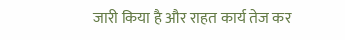जारी किया है और राहत कार्य तेज कर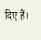दिए हैं।